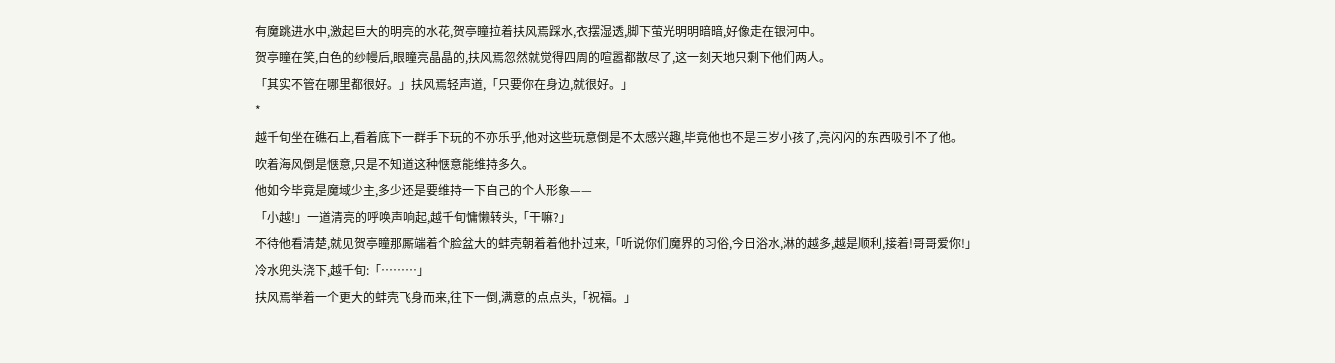有魔跳进水中,激起巨大的明亮的水花,贺亭瞳拉着扶风焉踩水,衣摆湿透,脚下萤光明明暗暗,好像走在银河中。
贺亭瞳在笑,白色的纱幔后,眼瞳亮晶晶的,扶风焉忽然就觉得四周的喧嚣都散尽了,这一刻天地只剩下他们两人。
「其实不管在哪里都很好。」扶风焉轻声道,「只要你在身边,就很好。」
*
越千旬坐在礁石上,看着底下一群手下玩的不亦乐乎,他对这些玩意倒是不太感兴趣,毕竟他也不是三岁小孩了,亮闪闪的东西吸引不了他。
吹着海风倒是惬意,只是不知道这种惬意能维持多久。
他如今毕竟是魔域少主,多少还是要维持一下自己的个人形象——
「小越!」一道清亮的呼唤声响起,越千旬慵懒转头,「干嘛?」
不待他看清楚,就见贺亭瞳那厮端着个脸盆大的蚌壳朝着着他扑过来,「听说你们魔界的习俗,今日浴水,淋的越多,越是顺利,接着!哥哥爱你!」
冷水兜头浇下,越千旬:「………」
扶风焉举着一个更大的蚌壳飞身而来,往下一倒,满意的点点头,「祝福。」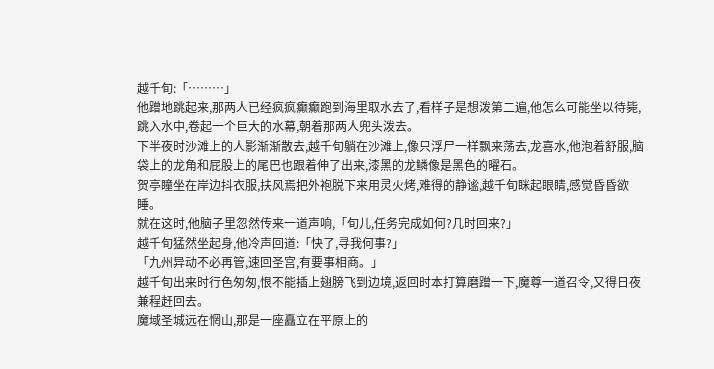越千旬:「………」
他蹭地跳起来,那两人已经疯疯癫癫跑到海里取水去了,看样子是想泼第二遍,他怎么可能坐以待毙,跳入水中,卷起一个巨大的水幕,朝着那两人兜头泼去。
下半夜时沙滩上的人影渐渐散去,越千旬躺在沙滩上,像只浮尸一样飘来荡去,龙喜水,他泡着舒服,脑袋上的龙角和屁股上的尾巴也跟着伸了出来,漆黑的龙鳞像是黑色的曜石。
贺亭瞳坐在岸边抖衣服,扶风焉把外袍脱下来用灵火烤,难得的静谧,越千旬眯起眼睛,感觉昏昏欲睡。
就在这时,他脑子里忽然传来一道声响,「旬儿,任务完成如何?几时回来?」
越千旬猛然坐起身,他冷声回道:「快了,寻我何事?」
「九州异动不必再管,速回圣宫,有要事相商。」
越千旬出来时行色匆匆,恨不能插上翅膀飞到边境,返回时本打算磨蹭一下,魔尊一道召令,又得日夜兼程赶回去。
魔域圣城远在惘山,那是一座矗立在平原上的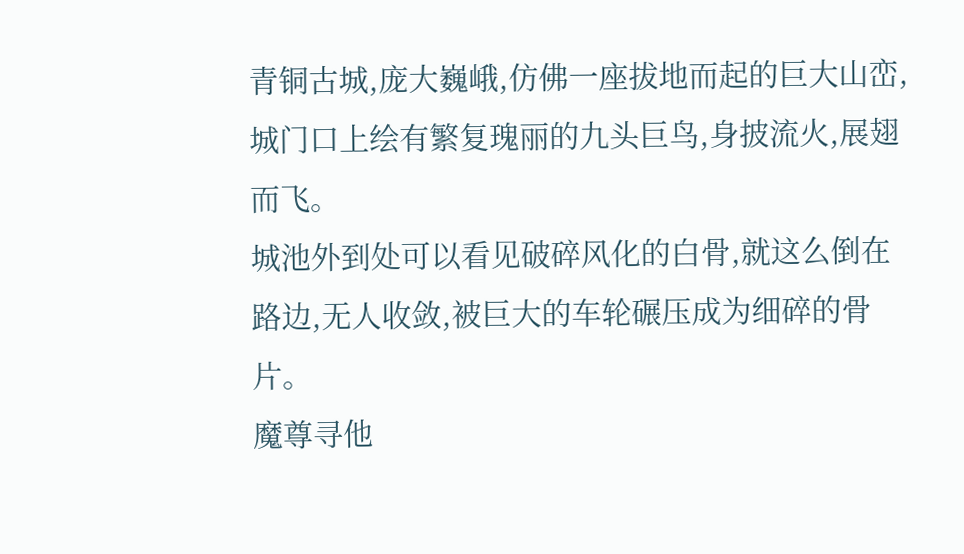青铜古城,庞大巍峨,仿佛一座拔地而起的巨大山峦,城门口上绘有繁复瑰丽的九头巨鸟,身披流火,展翅而飞。
城池外到处可以看见破碎风化的白骨,就这么倒在路边,无人收敛,被巨大的车轮碾压成为细碎的骨片。
魔尊寻他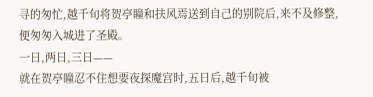寻的匆忙,越千旬将贺亭瞳和扶风焉送到自己的别院后,来不及修整,便匆匆入城进了圣殿。
一日,两日,三日——
就在贺亭瞳忍不住想要夜探魔宫时,五日后,越千旬被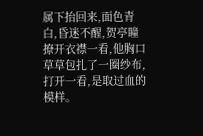属下抬回来,面色青白,昏迷不醒,贺亭瞳撩开衣襟一看,他胸口草草包扎了一圈纱布,打开一看,是取过血的模样。